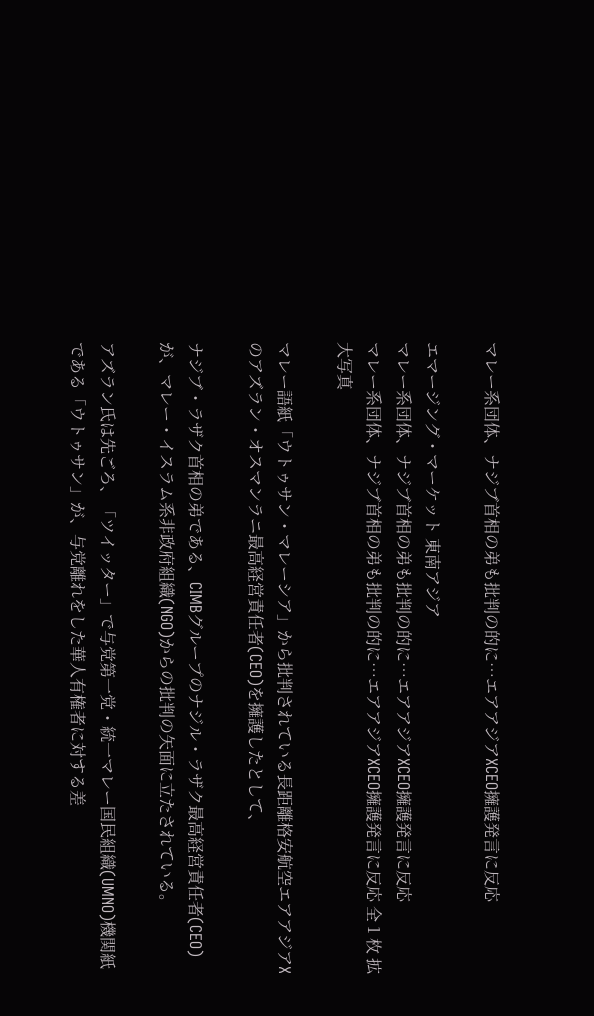マレー系団体、ナジブ首相の弟も批判の的に…エアアジアXCEO擁護発言に反応

エマージング・マーケット 東南アジア
マレー系団体、ナジブ首相の弟も批判の的に…エアアジアXCEO擁護発言に反応
マレー系団体、ナジブ首相の弟も批判の的に…エアアジアXCEO擁護発言に反応 全 1 枚 拡大写真

マレー語紙「ウトゥサン・マレーシア」から批判されている長距離格安航空エアアジアXのアズラン・オスマンラニ最高経営責任者(CEO)を擁護したとして、

ナジブ・ラザク首相の弟である、CIMBグループのナジル・ラザク最高経営責任者(CEO)が、マレー・イスラム系非政府組織(NGO)からの批判の矢面に立たされている。

アズラン氏は先ごろ、「ツイッター」で与党第一党・統一マレー国民組織(UMNO)機関紙である「ウトゥサン」が、与党離れをした華人有権者に対する差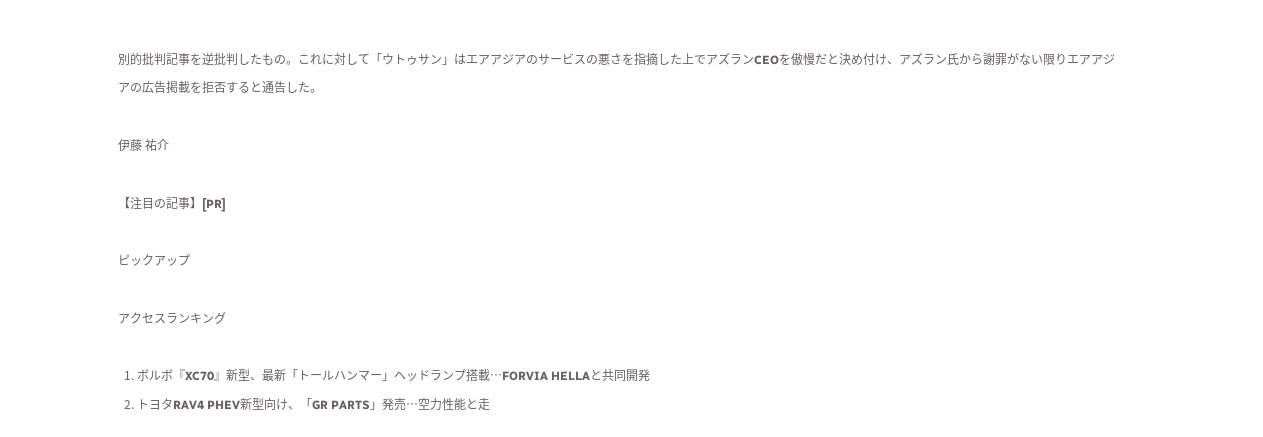別的批判記事を逆批判したもの。これに対して「ウトゥサン」はエアアジアのサービスの悪さを指摘した上でアズランCEOを傲慢だと決め付け、アズラン氏から謝罪がない限りエアアジアの広告掲載を拒否すると通告した。

伊藤 祐介

【注目の記事】[PR]

ピックアップ

アクセスランキング

  1. ボルボ『XC70』新型、最新「トールハンマー」ヘッドランプ搭載…FORVIA HELLAと共同開発
  2. トヨタRAV4 PHEV新型向け、「GR PARTS」発売…空力性能と走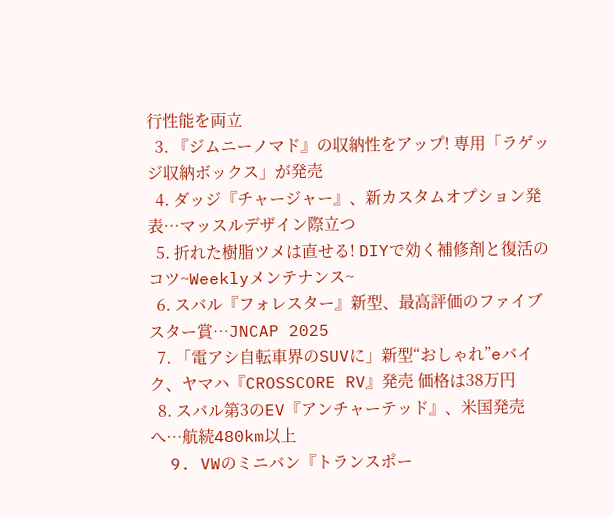行性能を両立
  3. 『ジムニーノマド』の収納性をアップ! 専用「ラゲッジ収納ボックス」が発売
  4. ダッジ『チャージャー』、新カスタムオプション発表…マッスルデザイン際立つ
  5. 折れた樹脂ツメは直せる! DIYで効く補修剤と復活のコツ~Weeklyメンテナンス~
  6. スバル『フォレスター』新型、最高評価のファイブスター賞…JNCAP 2025
  7. 「電アシ自転車界のSUVに」新型“おしゃれ”eバイク、ヤマハ『CROSSCORE RV』発売 価格は38万円
  8. スバル第3のEV『アンチャーテッド』、米国発売へ…航続480km以上
  9. VWのミニバン『トランスポー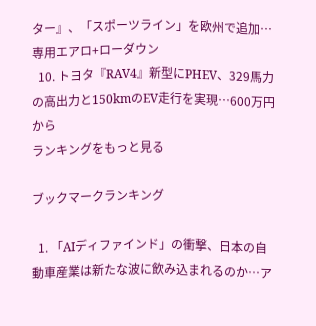ター』、「スポーツライン」を欧州で追加…専用エアロ+ローダウン
  10. トヨタ『RAV4』新型にPHEV、329馬力の高出力と150kmのEV走行を実現…600万円から
ランキングをもっと見る

ブックマークランキング

  1. 「AIディファインド」の衝撃、日本の自動車産業は新たな波に飲み込まれるのか…ア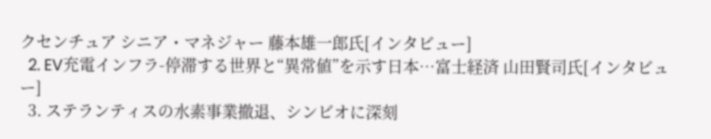クセンチュア シニア・マネジャー 藤本雄一郎氏[インタビュー]
  2. EV充電インフラ-停滞する世界と“異常値”を示す日本…富士経済 山田賢司氏[インタビュー]
  3. ステランティスの水素事業撤退、シンビオに深刻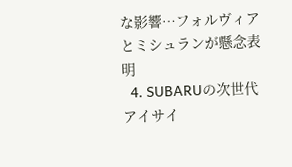な影響…フォルヴィアとミシュランが懸念表明
  4. SUBARUの次世代アイサイ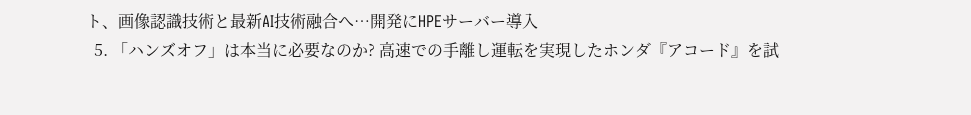ト、画像認識技術と最新AI技術融合へ…開発にHPEサーバー導入
  5. 「ハンズオフ」は本当に必要なのか? 高速での手離し運転を実現したホンダ『アコード』を試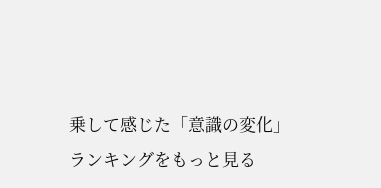乗して感じた「意識の変化」
ランキングをもっと見る